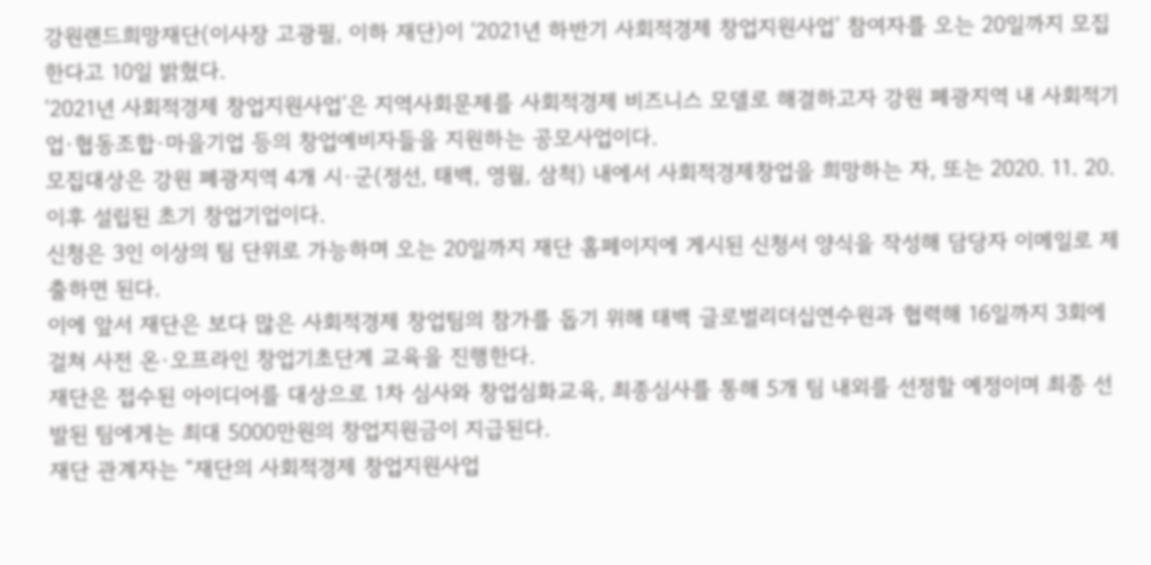강원랜드희망재단(이사장 고광필, 이하 재단)이 ‘2021년 하반기 사회적경제 창업지원사업’ 참여자를 오는 20일까지 모집한다고 10일 밝혔다.
‘2021년 사회적경제 창업지원사업’은 지역사회문제를 사회적경제 비즈니스 모델로 해결하고자 강원 폐광지역 내 사회적기업·협동조합·마을기업 등의 창업예비자들을 지원하는 공모사업이다.
모집대상은 강원 폐광지역 4개 시·군(정선, 태백, 영월, 삼척) 내에서 사회적경제창업을 희망하는 자, 또는 2020. 11. 20. 이후 설립된 초기 창업기업이다.
신청은 3인 이상의 팀 단위로 가능하며 오는 20일까지 재단 홈페이지에 게시된 신청서 양식을 작성해 담당자 이메일로 제출하면 된다.
이에 앞서 재단은 보다 많은 사회적경제 창업팀의 참가를 돕기 위해 태백 글로벌리더십연수원과 협력해 16일까지 3회에 걸쳐 사전 온·오프라인 창업기초단계 교육을 진행한다.
재단은 접수된 아이디어를 대상으로 1차 심사와 창업심화교육, 최종심사를 통해 5개 팀 내외를 선정할 예정이며 최종 선발된 팀에게는 최대 5000만원의 창업지원금이 지급된다.
재단 관계자는 “재단의 사회적경제 창업지원사업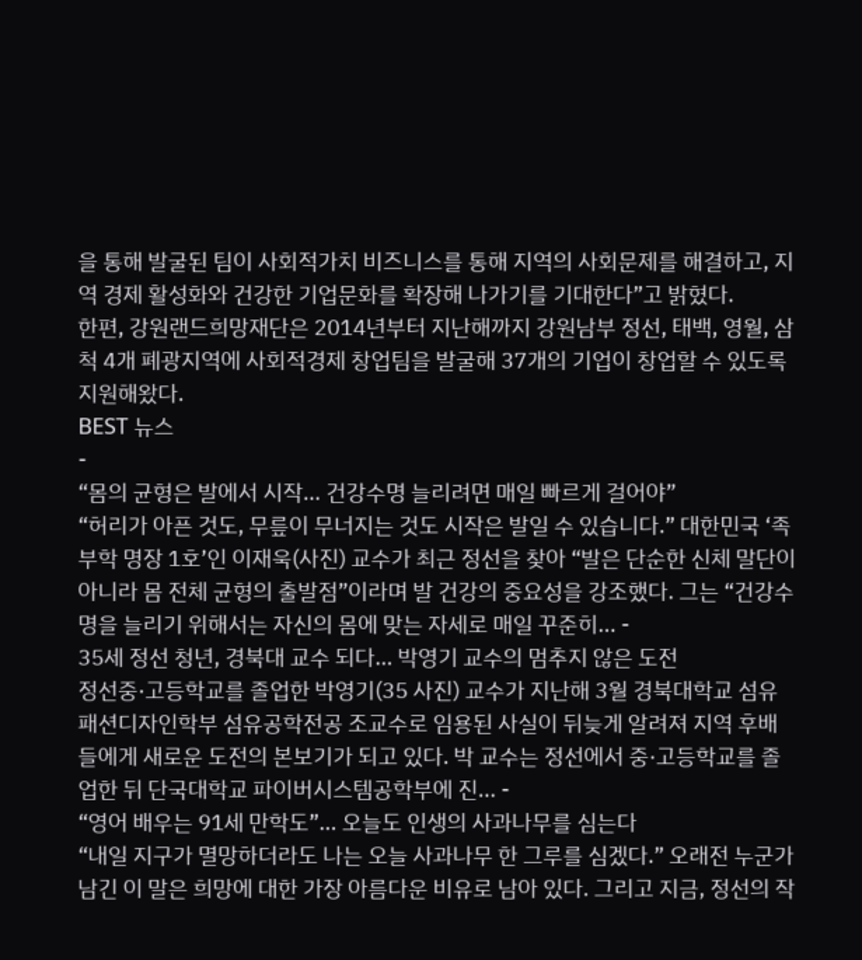을 통해 발굴된 팀이 사회적가치 비즈니스를 통해 지역의 사회문제를 해결하고, 지역 경제 활성화와 건강한 기업문화를 확장해 나가기를 기대한다”고 밝혔다.
한편, 강원랜드희망재단은 2014년부터 지난해까지 강원남부 정선, 태백, 영월, 삼척 4개 폐광지역에 사회적경제 창업팀을 발굴해 37개의 기업이 창업할 수 있도록 지원해왔다.
BEST 뉴스
-
“몸의 균형은 발에서 시작… 건강수명 늘리려면 매일 빠르게 걸어야”
“허리가 아픈 것도, 무릎이 무너지는 것도 시작은 발일 수 있습니다.” 대한민국 ‘족부학 명장 1호’인 이재욱(사진) 교수가 최근 정선을 찾아 “발은 단순한 신체 말단이 아니라 몸 전체 균형의 출발점”이라며 발 건강의 중요성을 강조했다. 그는 “건강수명을 늘리기 위해서는 자신의 몸에 맞는 자세로 매일 꾸준히... -
35세 정선 청년, 경북대 교수 되다… 박영기 교수의 멈추지 않은 도전
정선중·고등학교를 졸업한 박영기(35 사진) 교수가 지난해 3월 경북대학교 섬유패션디자인학부 섬유공학전공 조교수로 임용된 사실이 뒤늦게 알려져 지역 후배들에게 새로운 도전의 본보기가 되고 있다. 박 교수는 정선에서 중·고등학교를 졸업한 뒤 단국대학교 파이버시스템공학부에 진... -
“영어 배우는 91세 만학도”… 오늘도 인생의 사과나무를 심는다
“내일 지구가 멸망하더라도 나는 오늘 사과나무 한 그루를 심겠다.” 오래전 누군가 남긴 이 말은 희망에 대한 가장 아름다운 비유로 남아 있다. 그리고 지금, 정선의 작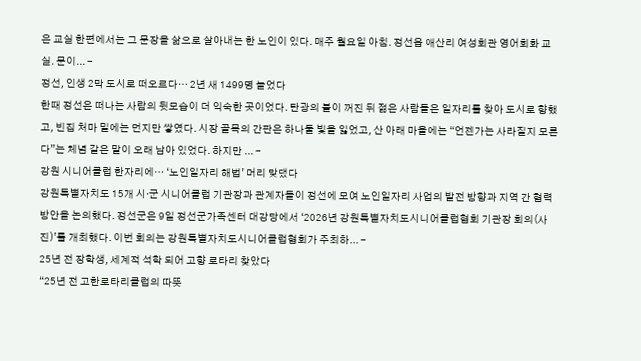은 교실 한편에서는 그 문장을 삶으로 살아내는 한 노인이 있다. 매주 월요일 아침. 정선읍 애산리 여성회관 영어회화 교실. 문이... -
정선, 인생 2막 도시로 떠오르다… 2년 새 1499명 늘었다
한때 정선은 떠나는 사람의 뒷모습이 더 익숙한 곳이었다. 탄광의 불이 꺼진 뒤 젊은 사람들은 일자리를 찾아 도시로 향했고, 빈집 처마 밑에는 먼지만 쌓였다. 시장 골목의 간판은 하나둘 빛을 잃었고, 산 아래 마을에는 “언젠가는 사라질지 모른다”는 체념 같은 말이 오래 남아 있었다. 하지만 ... -
강원 시니어클럽 한자리에… ‘노인일자리 해법’ 머리 맞댔다
강원특별자치도 15개 시·군 시니어클럽 기관장과 관계자들이 정선에 모여 노인일자리 사업의 발전 방향과 지역 간 협력 방안을 논의했다. 정선군은 9일 정선군가족센터 대강당에서 ‘2026년 강원특별자치도시니어클럽협회 기관장 회의(사진)’를 개최했다. 이번 회의는 강원특별자치도시니어클럽협회가 주최하... -
25년 전 장학생, 세계적 석학 되어 고향 로타리 찾았다
“25년 전 고한로타리클럽의 따뜻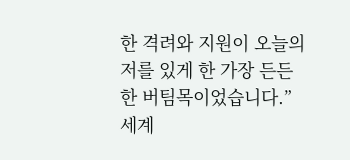한 격려와 지원이 오늘의 저를 있게 한 가장 든든한 버팀목이었습니다.” 세계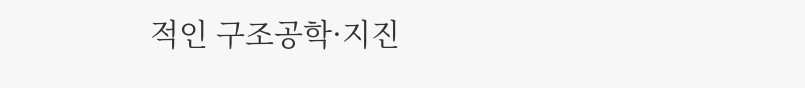적인 구조공학·지진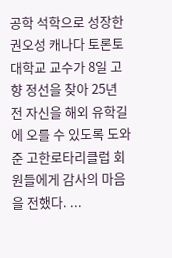공학 석학으로 성장한 권오성 캐나다 토론토대학교 교수가 8일 고향 정선을 찾아 25년 전 자신을 해외 유학길에 오를 수 있도록 도와준 고한로타리클럽 회원들에게 감사의 마음을 전했다. ...